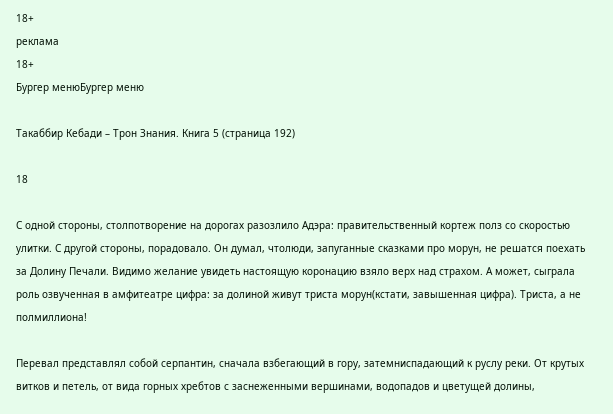18+
реклама
18+
Бургер менюБургер меню

Такаббир Кебади – Трон Знания. Книга 5 (страница 192)

18

С одной стороны, столпотворение на дорогах разозлило Адэра: правительственный кортеж полз со скоростью улитки. С другой стороны, порадовало. Он думал, чтолюди, запуганные сказками про морун, не решатся поехать за Долину Печали. Видимо желание увидеть настоящую коронацию взяло верх над страхом. А может, сыграла роль озвученная в амфитеатре цифра: за долиной живут триста морун(кстати, завышенная цифра). Триста, а не полмиллиона!

Перевал представлял собой серпантин, сначала взбегающий в гору, затемниспадающий к руслу реки. От крутых витков и петель, от вида горных хребтов с заснеженными вершинами, водопадов и цветущей долины,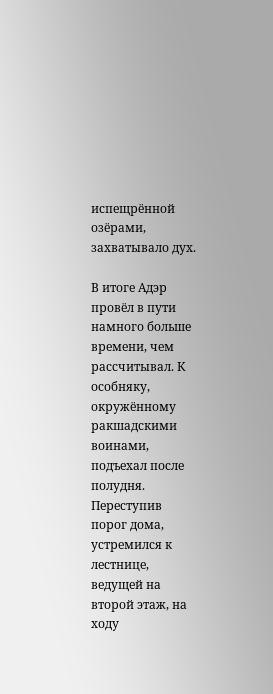испещрённой озёрами, захватывало дух.

В итоге Адэр провёл в пути намного больше времени, чем рассчитывал. К особняку, окружённому ракшадскими воинами, подъехал после полудня. Переступив порог дома, устремился к лестнице, ведущей на второй этаж, на ходу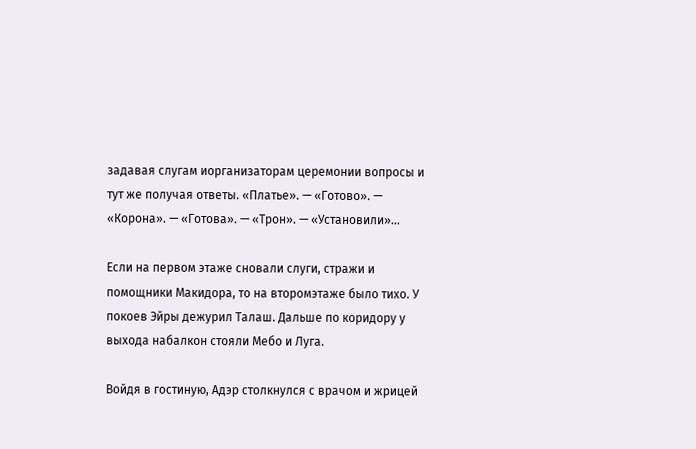задавая слугам иорганизаторам церемонии вопросы и тут же получая ответы. «Платье». — «Готово». — «Корона». — «Готова». — «Трон». — «Установили»…

Если на первом этаже сновали слуги, стражи и помощники Макидора, то на второмэтаже было тихо. У покоев Эйры дежурил Талаш. Дальше по коридору у выхода набалкон стояли Мебо и Луга.

Войдя в гостиную, Адэр столкнулся с врачом и жрицей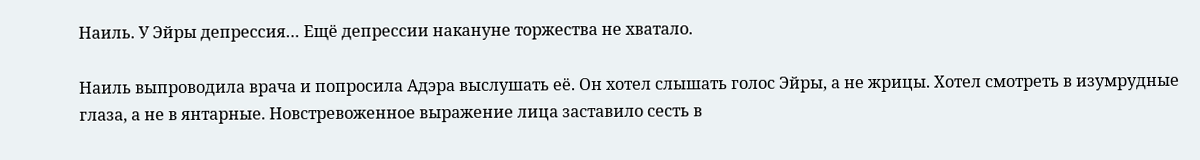Наиль. У Эйры депрессия… Ещё депрессии накануне торжества не хватало.

Наиль выпроводила врача и попросила Адэра выслушать её. Он хотел слышать голос Эйры, а не жрицы. Хотел смотреть в изумрудные глаза, а не в янтарные. Новстревоженное выражение лица заставило сесть в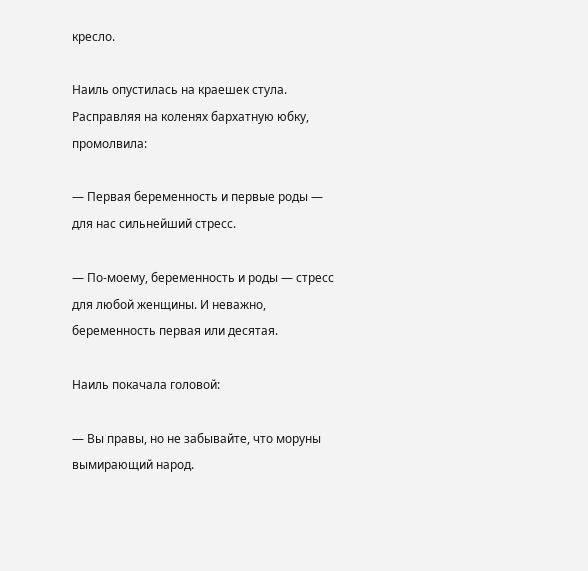кресло.

Наиль опустилась на краешек стула. Расправляя на коленях бархатную юбку, промолвила:

— Первая беременность и первые роды — для нас сильнейший стресс.

— По-моему, беременность и роды — стресс для любой женщины. И неважно, беременность первая или десятая.

Наиль покачала головой:

— Вы правы, но не забывайте, что моруны вымирающий народ.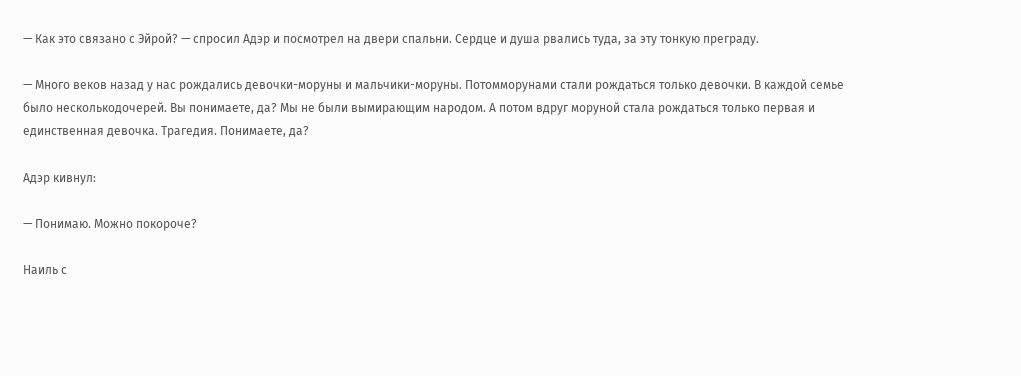— Как это связано с Эйрой? — спросил Адэр и посмотрел на двери спальни. Сердце и душа рвались туда, за эту тонкую преграду.

— Много веков назад у нас рождались девочки-моруны и мальчики-моруны. Потомморунами стали рождаться только девочки. В каждой семье было несколькодочерей. Вы понимаете, да? Мы не были вымирающим народом. А потом вдруг моруной стала рождаться только первая и единственная девочка. Трагедия. Понимаете, да?

Адэр кивнул:

— Понимаю. Можно покороче?

Наиль с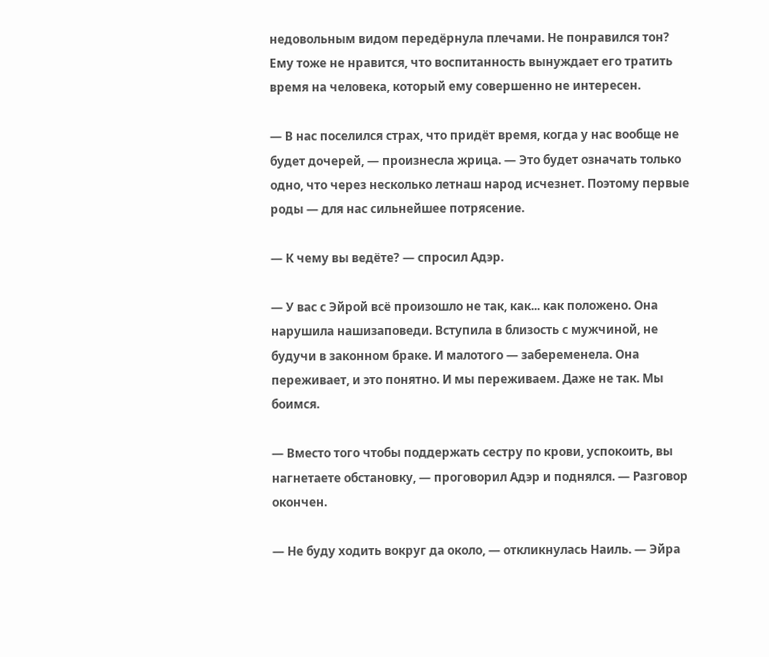недовольным видом передёрнула плечами. Не понравился тон? Ему тоже не нравится, что воспитанность вынуждает его тратить время на человека, который ему совершенно не интересен.

— В нас поселился страх, что придёт время, когда у нас вообще не будет дочерей, — произнесла жрица. — Это будет означать только одно, что через несколько летнаш народ исчезнет. Поэтому первые роды — для нас сильнейшее потрясение.

— К чему вы ведёте? — спросил Адэр.

— У вас с Эйрой всё произошло не так, как... как положено. Она нарушила нашизаповеди. Вступила в близость с мужчиной, не будучи в законном браке. И малотого — забеременела. Она переживает, и это понятно. И мы переживаем. Даже не так. Мы боимся.

— Вместо того чтобы поддержать сестру по крови, успокоить, вы нагнетаете обстановку, — проговорил Адэр и поднялся. — Разговор окончен.

— Не буду ходить вокруг да около, — откликнулась Наиль. — Эйра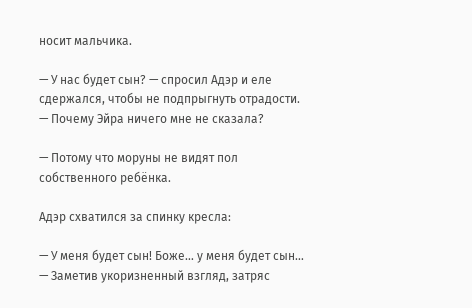носит мальчика.

— У нас будет сын? — спросил Адэр и еле сдержался, чтобы не подпрыгнуть отрадости. — Почему Эйра ничего мне не сказала?

— Потому что моруны не видят пол собственного ребёнка.

Адэр схватился за спинку кресла:

— У меня будет сын! Боже… у меня будет сын… — Заметив укоризненный взгляд, затряс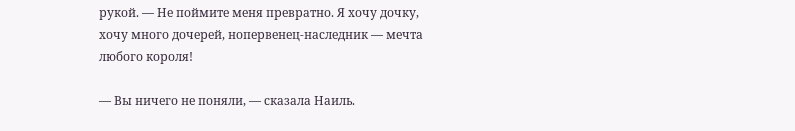рукой. — Не поймите меня превратно. Я хочу дочку, хочу много дочерей, нопервенец-наследник — мечта любого короля!

— Вы ничего не поняли, — сказала Наиль.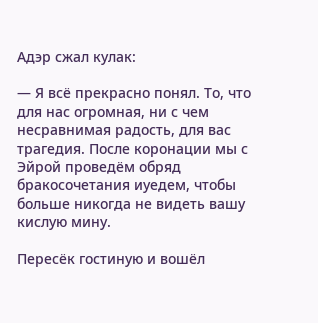Адэр сжал кулак:

— Я всё прекрасно понял. То, что для нас огромная, ни с чем несравнимая радость, для вас трагедия. После коронации мы с Эйрой проведём обряд бракосочетания иуедем, чтобы больше никогда не видеть вашу кислую мину.

Пересёк гостиную и вошёл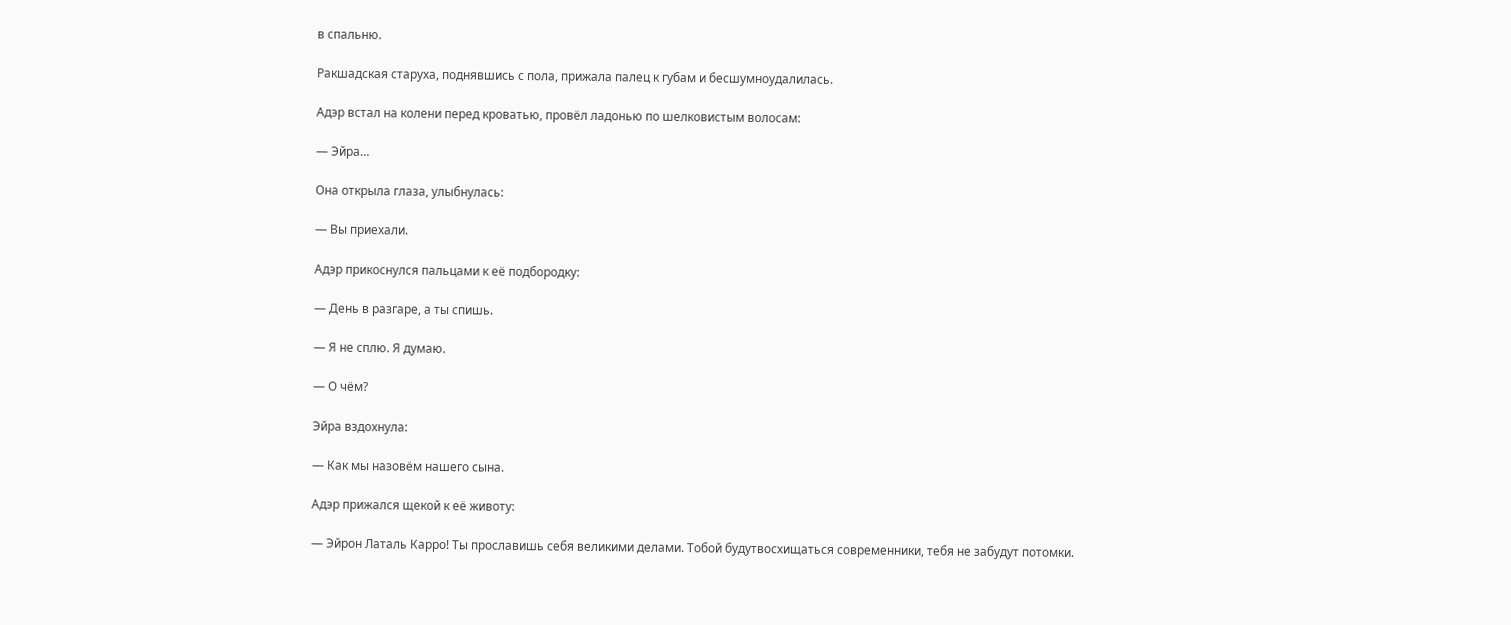в спальню.

Ракшадская старуха, поднявшись с пола, прижала палец к губам и бесшумноудалилась.

Адэр встал на колени перед кроватью, провёл ладонью по шелковистым волосам:

— Эйра…

Она открыла глаза, улыбнулась:

— Вы приехали.

Адэр прикоснулся пальцами к её подбородку:

— День в разгаре, а ты спишь.

— Я не сплю. Я думаю.

— О чём?

Эйра вздохнула:

— Как мы назовём нашего сына.

Адэр прижался щекой к её животу:

— Эйрон Латаль Карро! Ты прославишь себя великими делами. Тобой будутвосхищаться современники, тебя не забудут потомки.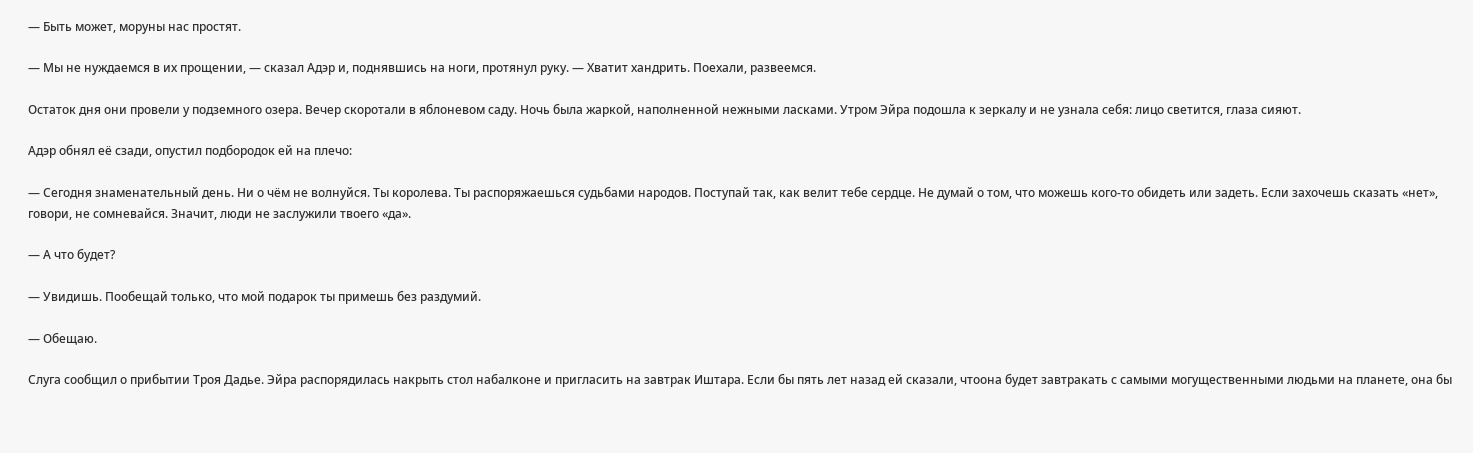— Быть может, моруны нас простят.

— Мы не нуждаемся в их прощении, — сказал Адэр и, поднявшись на ноги, протянул руку. — Хватит хандрить. Поехали, развеемся.

Остаток дня они провели у подземного озера. Вечер скоротали в яблоневом саду. Ночь была жаркой, наполненной нежными ласками. Утром Эйра подошла к зеркалу и не узнала себя: лицо светится, глаза сияют.

Адэр обнял её сзади, опустил подбородок ей на плечо:

— Сегодня знаменательный день. Ни о чём не волнуйся. Ты королева. Ты распоряжаешься судьбами народов. Поступай так, как велит тебе сердце. Не думай о том, что можешь кого-то обидеть или задеть. Если захочешь сказать «нет», говори, не сомневайся. Значит, люди не заслужили твоего «да».

— А что будет?

— Увидишь. Пообещай только, что мой подарок ты примешь без раздумий.

— Обещаю.

Слуга сообщил о прибытии Троя Дадье. Эйра распорядилась накрыть стол набалконе и пригласить на завтрак Иштара. Если бы пять лет назад ей сказали, чтоона будет завтракать с самыми могущественными людьми на планете, она бы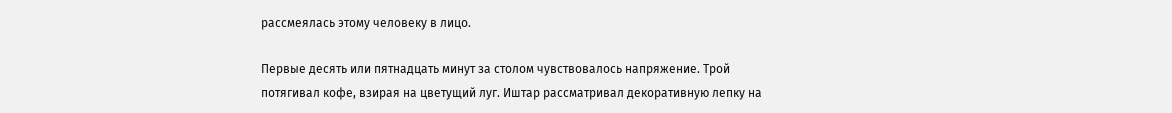рассмеялась этому человеку в лицо.

Первые десять или пятнадцать минут за столом чувствовалось напряжение. Трой потягивал кофе, взирая на цветущий луг. Иштар рассматривал декоративную лепку на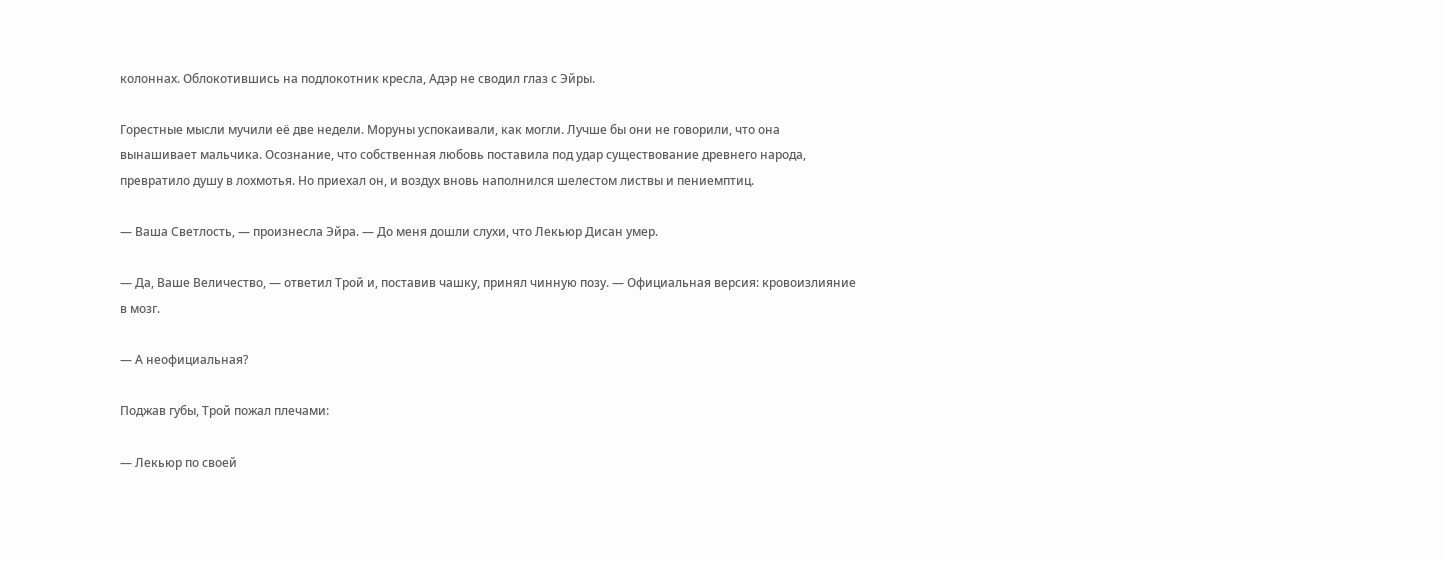колоннах. Облокотившись на подлокотник кресла, Адэр не сводил глаз с Эйры.

Горестные мысли мучили её две недели. Моруны успокаивали, как могли. Лучше бы они не говорили, что она вынашивает мальчика. Осознание, что собственная любовь поставила под удар существование древнего народа, превратило душу в лохмотья. Но приехал он, и воздух вновь наполнился шелестом листвы и пениемптиц.

— Ваша Светлость, — произнесла Эйра. — До меня дошли слухи, что Лекьюр Дисан умер.

— Да, Ваше Величество, — ответил Трой и, поставив чашку, принял чинную позу. — Официальная версия: кровоизлияние в мозг.

— А неофициальная?

Поджав губы, Трой пожал плечами:

— Лекьюр по своей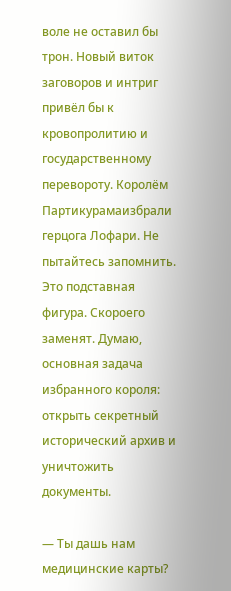воле не оставил бы трон. Новый виток заговоров и интриг привёл бы к кровопролитию и государственному перевороту. Королём Партикурамаизбрали герцога Лофари. Не пытайтесь запомнить. Это подставная фигура. Скороего заменят. Думаю, основная задача избранного короля: открыть секретный исторический архив и уничтожить документы.

— Ты дашь нам медицинские карты?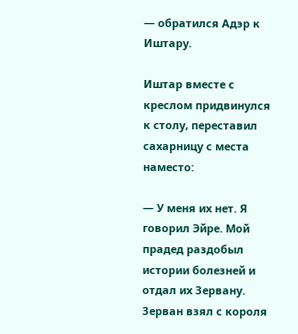— обратился Адэр к Иштару.

Иштар вместе с креслом придвинулся к столу, переставил сахарницу с места наместо:

— У меня их нет. Я говорил Эйре. Мой прадед раздобыл истории болезней и отдал их Зервану. Зерван взял с короля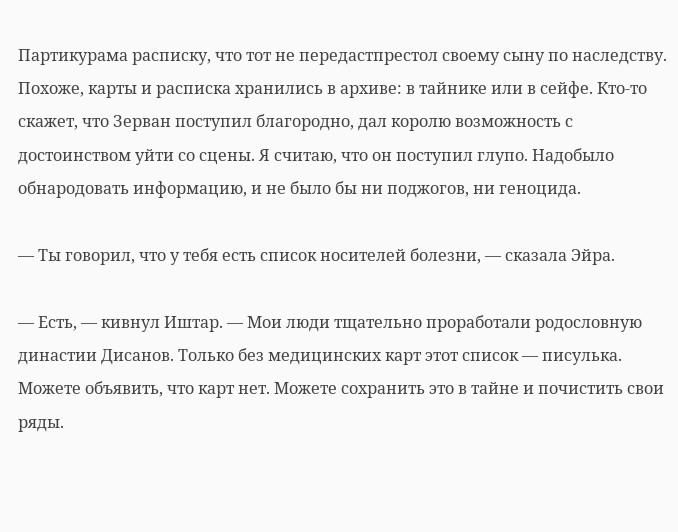Партикурама расписку, что тот не передастпрестол своему сыну по наследству. Похоже, карты и расписка хранились в архиве: в тайнике или в сейфе. Кто-то скажет, что Зерван поступил благородно, дал королю возможность с достоинством уйти со сцены. Я считаю, что он поступил глупо. Надобыло обнародовать информацию, и не было бы ни поджогов, ни геноцида.

— Ты говорил, что у тебя есть список носителей болезни, — сказала Эйра.

— Есть, — кивнул Иштар. — Мои люди тщательно проработали родословную династии Дисанов. Только без медицинских карт этот список — писулька. Можете объявить, что карт нет. Можете сохранить это в тайне и почистить свои ряды.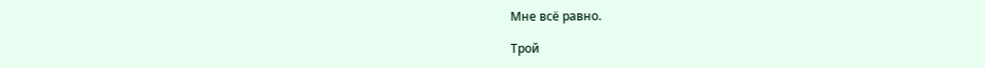Мне всё равно.

Трой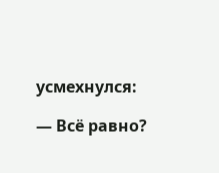усмехнулся:

— Всё равно?